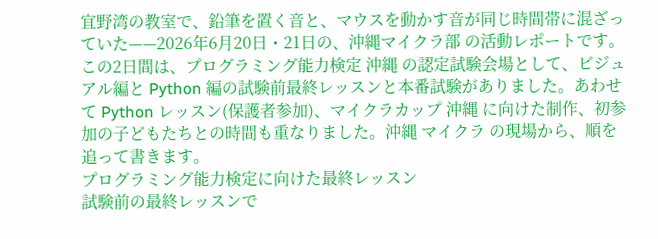宜野湾の教室で、鉛筆を置く音と、マウスを動かす音が同じ時間帯に混ざっていた——2026年6月20日・21日の、沖縄マイクラ部 の活動レポートです。
この2日間は、プログラミング能力検定 沖縄 の認定試験会場として、ビジュアル編と Python 編の試験前最終レッスンと本番試験がありました。あわせて Python レッスン(保護者参加)、マイクラカップ 沖縄 に向けた制作、初参加の子どもたちとの時間も重なりました。沖縄 マイクラ の現場から、順を追って書きます。
プログラミング能力検定に向けた最終レッスン
試験前の最終レッスンで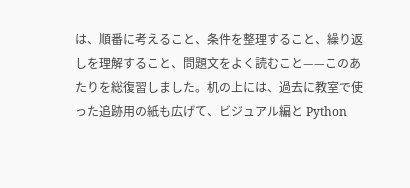は、順番に考えること、条件を整理すること、繰り返しを理解すること、問題文をよく読むこと——このあたりを総復習しました。机の上には、過去に教室で使った追跡用の紙も広げて、ビジュアル編と Python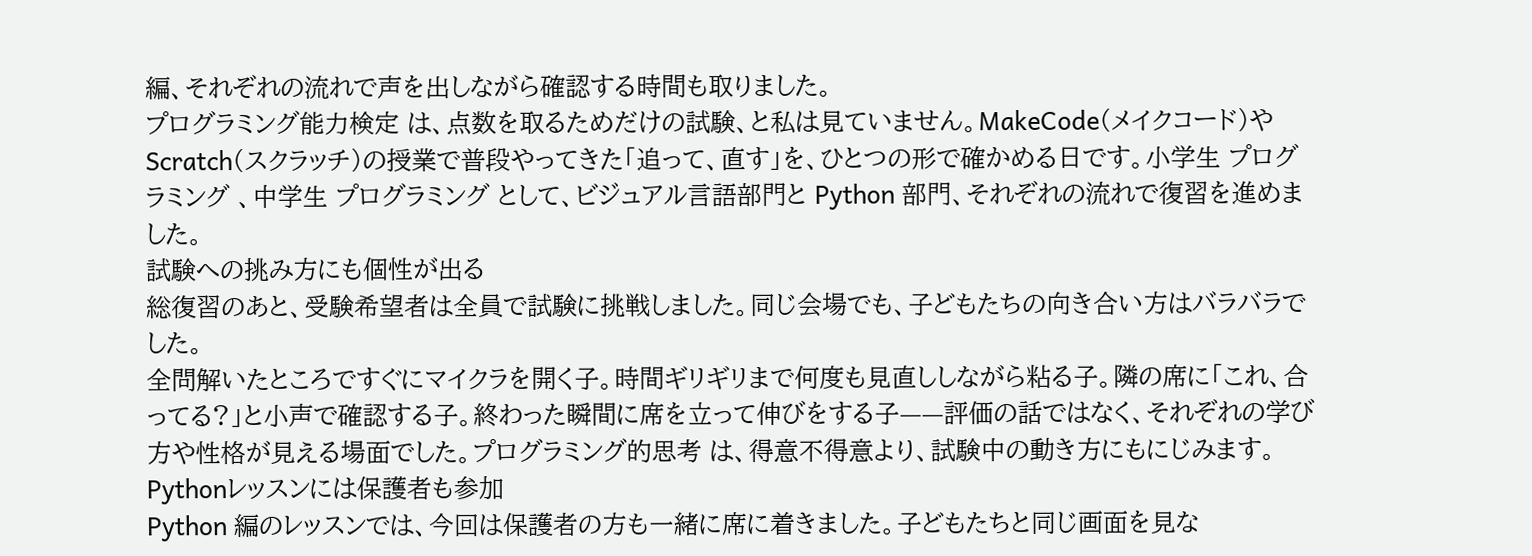編、それぞれの流れで声を出しながら確認する時間も取りました。
プログラミング能力検定 は、点数を取るためだけの試験、と私は見ていません。MakeCode(メイクコード)や Scratch(スクラッチ)の授業で普段やってきた「追って、直す」を、ひとつの形で確かめる日です。小学生 プログラミング 、中学生 プログラミング として、ビジュアル言語部門と Python 部門、それぞれの流れで復習を進めました。
試験への挑み方にも個性が出る
総復習のあと、受験希望者は全員で試験に挑戦しました。同じ会場でも、子どもたちの向き合い方はバラバラでした。
全問解いたところですぐにマイクラを開く子。時間ギリギリまで何度も見直ししながら粘る子。隣の席に「これ、合ってる?」と小声で確認する子。終わった瞬間に席を立って伸びをする子——評価の話ではなく、それぞれの学び方や性格が見える場面でした。プログラミング的思考 は、得意不得意より、試験中の動き方にもにじみます。
Pythonレッスンには保護者も参加
Python 編のレッスンでは、今回は保護者の方も一緒に席に着きました。子どもたちと同じ画面を見な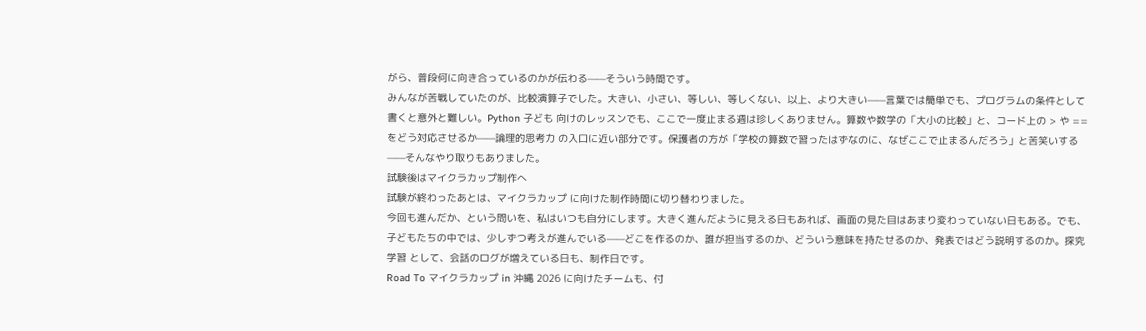がら、普段何に向き合っているのかが伝わる——そういう時間です。
みんなが苦戦していたのが、比較演算子でした。大きい、小さい、等しい、等しくない、以上、より大きい——言葉では簡単でも、プログラムの条件として書くと意外と難しい。Python 子ども 向けのレッスンでも、ここで一度止まる週は珍しくありません。算数や数学の「大小の比較」と、コード上の > や == をどう対応させるか——論理的思考力 の入口に近い部分です。保護者の方が「学校の算数で習ったはずなのに、なぜここで止まるんだろう」と苦笑いする——そんなやり取りもありました。
試験後はマイクラカップ制作へ
試験が終わったあとは、マイクラカップ に向けた制作時間に切り替わりました。
今回も進んだか、という問いを、私はいつも自分にします。大きく進んだように見える日もあれば、画面の見た目はあまり変わっていない日もある。でも、子どもたちの中では、少しずつ考えが進んでいる——どこを作るのか、誰が担当するのか、どういう意味を持たせるのか、発表ではどう説明するのか。探究学習 として、会話のログが増えている日も、制作日です。
Road To マイクラカップ in 沖縄 2026 に向けたチームも、付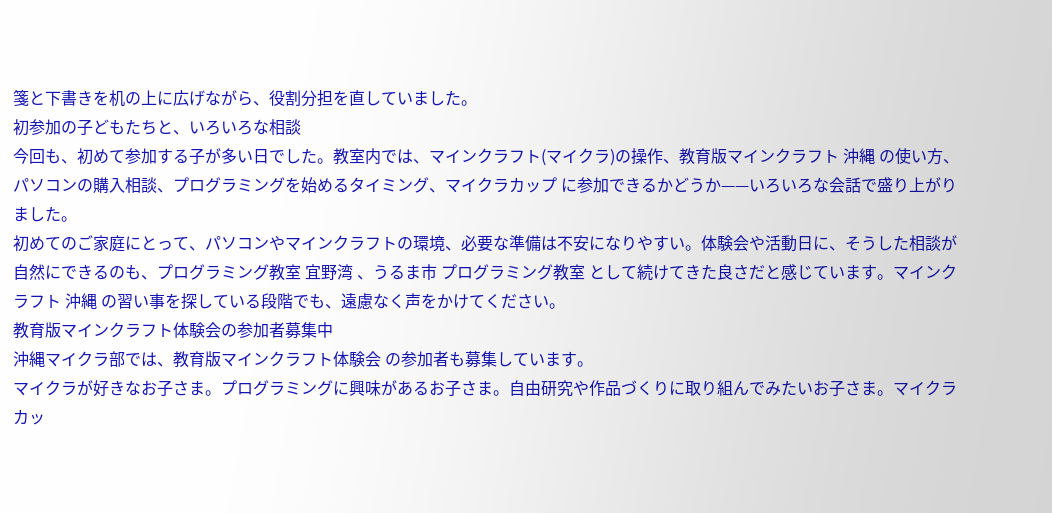箋と下書きを机の上に広げながら、役割分担を直していました。
初参加の子どもたちと、いろいろな相談
今回も、初めて参加する子が多い日でした。教室内では、マインクラフト(マイクラ)の操作、教育版マインクラフト 沖縄 の使い方、パソコンの購入相談、プログラミングを始めるタイミング、マイクラカップ に参加できるかどうか——いろいろな会話で盛り上がりました。
初めてのご家庭にとって、パソコンやマインクラフトの環境、必要な準備は不安になりやすい。体験会や活動日に、そうした相談が自然にできるのも、プログラミング教室 宜野湾 、うるま市 プログラミング教室 として続けてきた良さだと感じています。マインクラフト 沖縄 の習い事を探している段階でも、遠慮なく声をかけてください。
教育版マインクラフト体験会の参加者募集中
沖縄マイクラ部では、教育版マインクラフト体験会 の参加者も募集しています。
マイクラが好きなお子さま。プログラミングに興味があるお子さま。自由研究や作品づくりに取り組んでみたいお子さま。マイクラカッ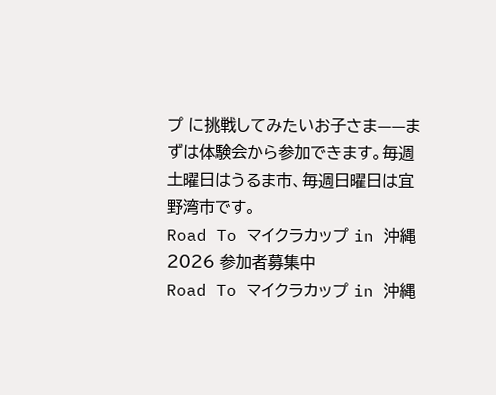プ に挑戦してみたいお子さま——まずは体験会から参加できます。毎週土曜日はうるま市、毎週日曜日は宜野湾市です。
Road To マイクラカップ in 沖縄 2026 参加者募集中
Road To マイクラカップ in 沖縄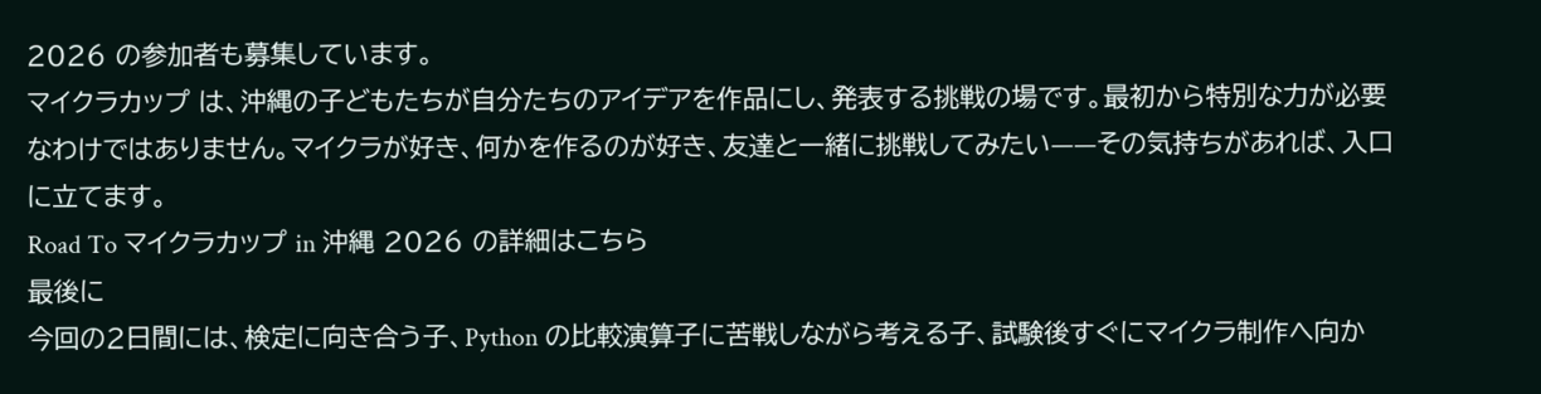2026 の参加者も募集しています。
マイクラカップ は、沖縄の子どもたちが自分たちのアイデアを作品にし、発表する挑戦の場です。最初から特別な力が必要なわけではありません。マイクラが好き、何かを作るのが好き、友達と一緒に挑戦してみたい——その気持ちがあれば、入口に立てます。
Road To マイクラカップ in 沖縄 2026 の詳細はこちら
最後に
今回の2日間には、検定に向き合う子、Python の比較演算子に苦戦しながら考える子、試験後すぐにマイクラ制作へ向か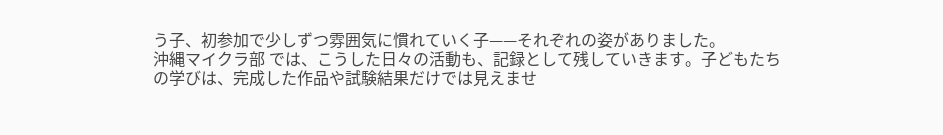う子、初参加で少しずつ雰囲気に慣れていく子——それぞれの姿がありました。
沖縄マイクラ部 では、こうした日々の活動も、記録として残していきます。子どもたちの学びは、完成した作品や試験結果だけでは見えませ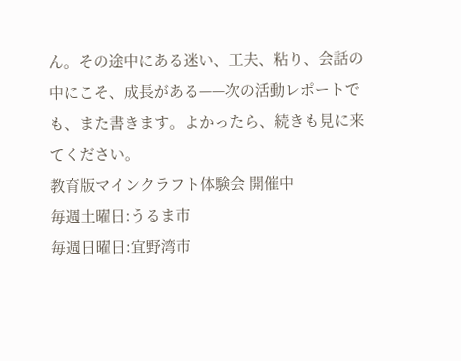ん。その途中にある迷い、工夫、粘り、会話の中にこそ、成長がある——次の活動レポートでも、また書きます。よかったら、続きも見に来てください。
教育版マインクラフト体験会 開催中
毎週土曜日:うるま市
毎週日曜日:宜野湾市